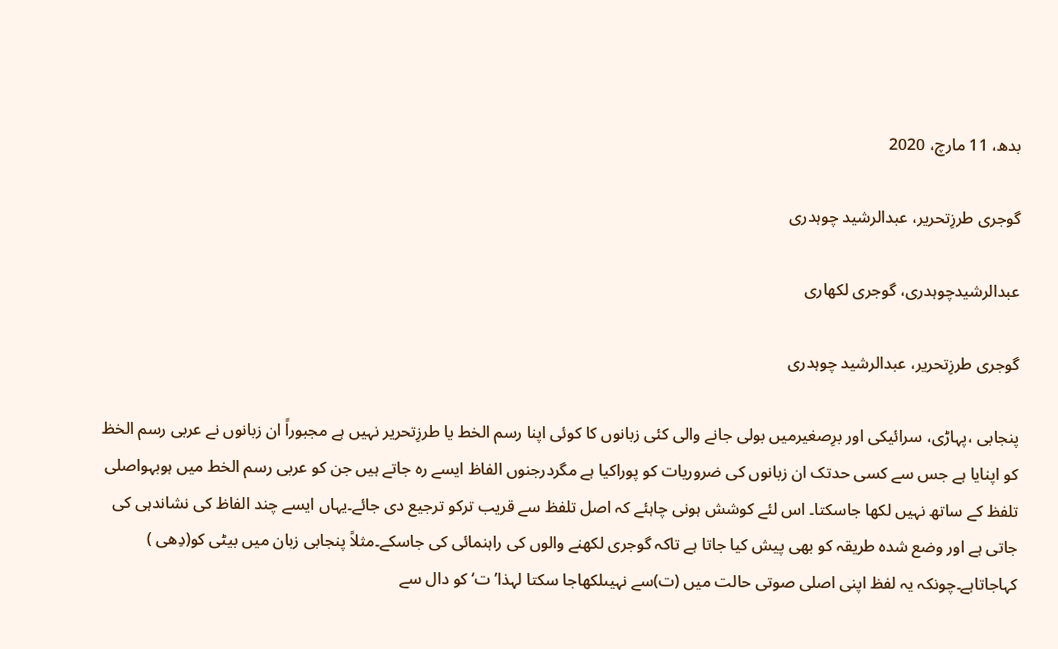بدھ، 11 مارچ، 2020

گوجری طرزِتحریر، عبدالرشید چوہدری

عبدالرشیدچوہدری، گوجری لکھاری

گوجری طرزِتحریر، عبدالرشید چوہدری

پنجابی ،پہاڑی، سرائیکی اور برِصغیرمیں بولی جانے والی کئی زبانوں کا کوئی اپنا رسم الخط یا طرزِتحریر نہیں ہے مجبوراً ان زبانوں نے عربی رسم الخظ کو اپنایا ہے جس سے کسی حدتک ان زبانوں کی ضروریات کو پوراکیا ہے مگردرجنوں الفاظ ایسے رہ جاتے ہیں جن کو عربی رسم الخط میں ہوبہواصلی تلفظ کے ساتھ نہیں لکھا جاسکتا۔ اس لئے کوشش ہونی چاہئے کہ اصل تلفظ سے قریب ترکو ترجیع دی جائے۔یہاں ایسے چند الفاظ کی نشاندہی کی جاتی ہے اور وضع شدہ طریقہ کو بھی پیش کیا جاتا ہے تاکہ گوجری لکھنے والوں کی راہنمائی کی جاسکے۔مثلاً پنجابی زبان میں بیٹی کو(دِھی ) کہاجاتاہے۔چونکہ یہ لفظ اپنی اصلی صوتی حالت میں (ت)سے نہیںلکھاجا سکتا لہذا’ت‘ کو دال سے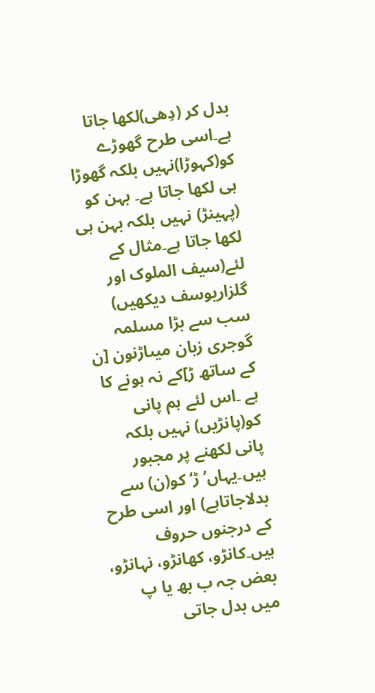بدل کر (دِھی)لکھا جاتا ہے۔اسی طرح گھوڑے کو(کہوڑا)نہیں بلکہ گھوڑا ہی لکھا جاتا ہے۔ بہن کو (پہینڑ) نہیں بلکہ بہن ہی لکھا جاتا ہے۔مثال کے لئے(سیف الملوک اور گلزاریوسف دیکھیں) سب سے بڑا مسلمہ گوجری زبان میںاڑنون [ن کے ساتھ ڑ]کے نہ ہونے کا ہے ۔اس لئے ہم پانی کو(پانڑیں) نہیں بلکہ پانی لکھنے پر مجبور ہیں۔یہاں’ڑ‘ کو(ن) سے بدلاجاتاہے) اور اسی طرح کے درجنوں حروف ہیں۔کانڑو، کھانڑو، نہانڑو، بعض جہ ب بھ یا پ میں بدل جاتی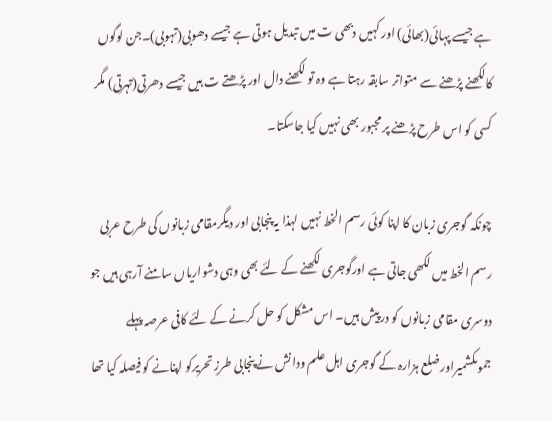ہے جیسے پہائی(بھائی) اور کہیں دبھی ت میں تبدیل ہوتی ہے جیسے دھوبی(تہوبی)۔جن لوگوں کالکھنے پڑھنے سے متواتر سابقہ رہتا ہے وہ تو لکھنے دال اور پڑھتے ت ہیں جیسے دھرتی(تہرتی) مگر کسی کو اس طرح پڑھنے پر مجبور بھی نہیں کیا جاسکتا۔

چونکہ گوجری زبان کا اپنا کوئی رسم الخط نہیں لہذا یہ پنجابی اور دیگرمقامی زبانوں کی طرح عربی رسم الخط میں لکھی جاتی ہے اورگوجری لکھنے کے لئے بھی وہی دشواریاں سامنے آرہی ہیں جو دوسری مقامی زبانوں کو درپیش ہیں۔ اس مشکل کو حل کرنے کے لئے کافی عرصہ پہلے جموںکشمیراورضلع ہزارہ کے گوجری اہل علم ودانش نے پنجابی طرزِ تحریرکو اپنانے کو فیصلہ کیا تھا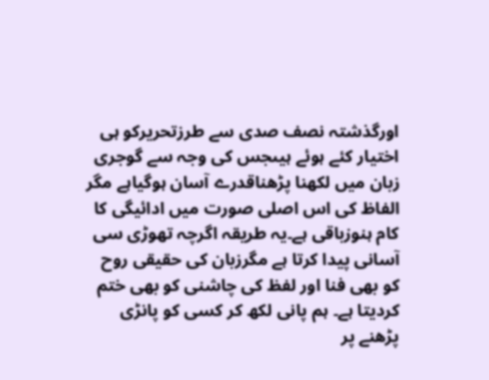اورگذشتہ نصف صدی سے طرزتحریرکو ہی اختیار کئے ہوئے ہیںجس کی وجہ سے گوجری زبان میں لکھنا پڑھناقدرے آسان ہوگیاہے مگر الفاظ کی اس اصلی صورت میں ادائیگی کا کام ہنوزباقی ہے۔یہ طریقہ اگرچہ تھوڑی سی آسانی پیدا کرتا ہے مگرزبان کی حقیقی روح کو بھی فنا اور لفظ کی چاشنی کو بھی ختم کردیتا ہے۔ ہم پانی لکھ کر کسی کو پانڑی پڑھنے پر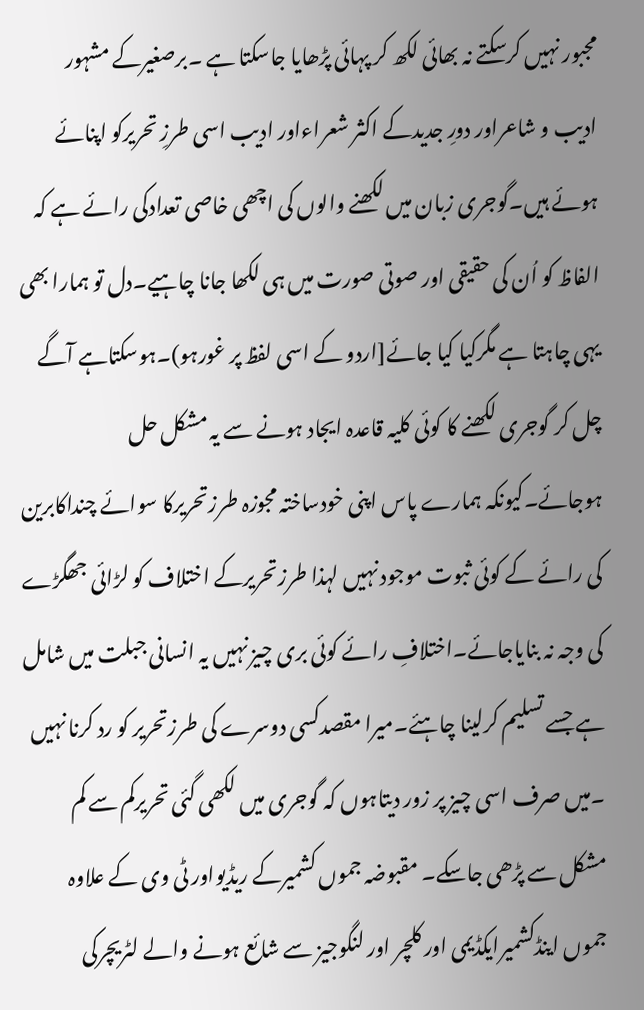مجبور نہیں کرسکتے نہ بھائی لکھ کر پہائی پڑھایا جاسکتا ہے ۔برصغیرکے مشہور ادیب و شاعراور دورِ جدیدکے اکثر شعراءاور ادیب اسی طرزِ تحریرکو اپنائے ہوئے ہیں۔گوجری زبان میں لکھنے والوں کی اچھی خاصی تعدادکی رائے ہے کہ الفاظ کو اُن کی حقیقی اور صوتی صورت میں ہی لکھا جانا چاہیے۔دل تو ہمارا بھی یہی چاہتا ہے مگرکیا کیا جائے[اردو کے اسی لفظ پر غورہو)۔ہوسکتاہے آگے چل کر گوجری لکھنے کا کوئی کلیہ قاعدہ ایجاد ہونے سے یہ مشکل حل ہوجائے۔کیونکہ ہمارے پاس اپنی خودساختہ مجوزہ طرزتحریرکا سوائے چنداکابرین کی رائے کے کوئی ثبوت موجود نہیں لہذا طرزتحریرکے اختلاف کو لڑائی جھگڑے کی وجہ نہ بنایاجائے۔اختلافِ رائے کوئی بری چیز نہیں یہ انسانی جبلت میں شامل ہے جسے تسلیم کرلینا چاہئے۔میرا مقصدکسی دوسرے کی طرزتحریر کو رد کرنا نہیں ۔میں صرف اسی چیز پر زور دیتاہوں کہ گوجری میں لکھی گئی تحریرکم سے کم مشکل سے پڑھی جاسکے۔ مقبوضہ جموں کشمیرکے ریڈیواور ٹی وی کے علاوہ جموں اینڈکشمیرایکڈیمی اور کلچر اور لنگوجیز سے شائع ہونے والے لٹریچرکی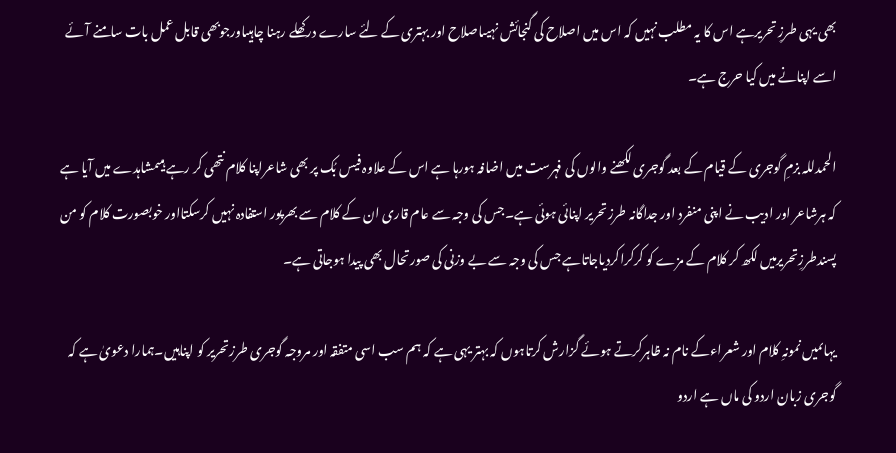بھی یہی طرزِ تحریرہے اس کا یہ مطلب نہیں کہ اس میں اصلاح کی گنجائش نہیںاصلاح اور بہتری کے لئے سارے درکھلے رہنا چاہیںاورجوبھی قابل عمل بات سامنے آئے اسے اپنانے میں کیا حرج ہے۔

الحمدللہ بزمِ گوجری کے قیام کے بعد گوجری لکھنے والوں کی فہرست میں اضافہ ہورہا ہے اس کے علاوہ فیس بُک پر بھی شاعراپنا کلام نتھی کر رہے ہیںمشاہدے میں آیا ہے کہ ہرشاعر اور ادیب نے اپنی منفرد اور جداگانہ طرزتحریر اپنائی ہوئی ہے۔جس کی وجہ سے عام قاری ان کے کلام سے بھرپور استفادہ نہیں کرسکتااور خوبصورت کلام کو من پسندطرزِتحریرمیں لکھ کر کلام کے مزے کو کرکراکردیاجاتاہے جس کی وجہ سے بے وزنی کی صورتحال بھی پیدا ہوجاتی ہے۔

یہاںمیں نمونہِ کلام اور شعراءکے نام نہ ظاہرکرتے ہوئے گزارش کرتاہوں کہ بہتر یہی ہے کہ ہم سب اسی متفقہ اور مروجہ گوجری طرزتحریر کو اپناہیں۔ہمارا دعویٰ ہے کہ گوجری زبان اردو کی ماں ہے اردو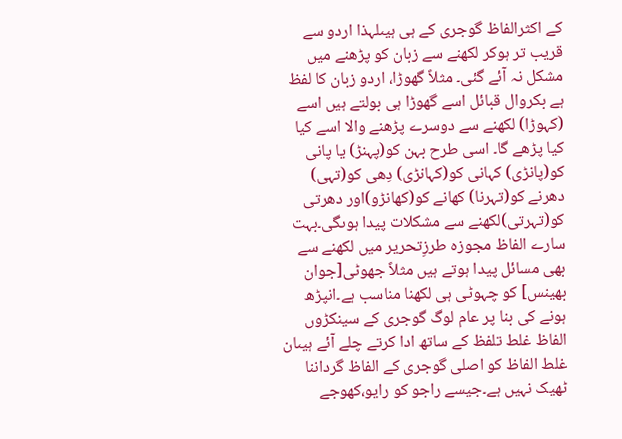کے اکثرالفاظ گوجری کے ہی ہیںلہذا اردو سے قریب تر ہوکر لکھنے سے زبان کو پڑھنے میں مشکل نہ آئے گئی۔ مثلاً گھوڑا، اردو زبان کا لفظ ہے بکروال قبائل اسے گھوڑا ہی بولتے ہیں اسے (کہوڑا) لکھنے سے دوسرے پڑھنے والا اسے کیا کیا پڑھے گا۔ اسی طرح بہن کو(پہنڑ) یا پانی کو(پانڑی) کہانی کو(کہانڑی) دِھی کو(تہی) دھرنے کو(تہرنا) کھانے کو(کھانڑو)اور دھرتی کو(تہرتی)لکھنے سے مشکلات پیدا ہوںگی۔بہت سارے الفاظ مجوزہ طرزِتحریر میں لکھنے سے بھی مسائل پیدا ہوتے ہیں مثلاً جھوٹی[جوان بھینس] کو چہوٹی ہی لکھنا مناسب ہے۔انپڑھ ہونے کی بنا پر عام لوگ گوجری کے سینکڑوں الفاظ غلط تلفظ کے ساتھ ادا کرتے چلے آئے ہیںان غلط الفاظ کو اصلی گوجری کے الفاظ گرداننا ٹھیک نہیں ہے۔جیسے راجو کو رایو،کھوجے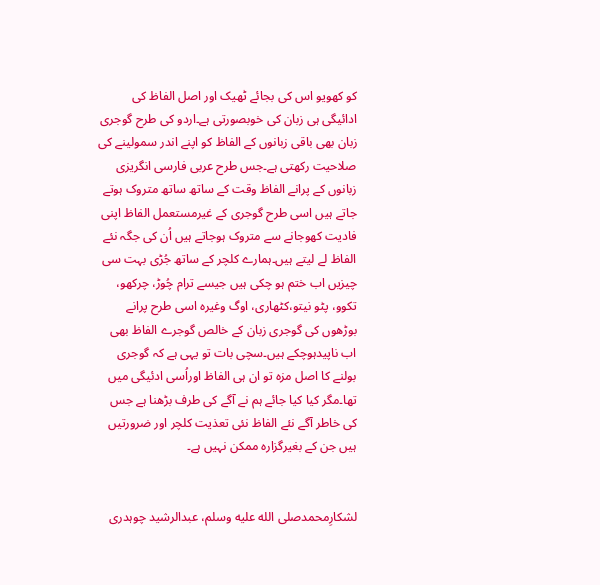کو کھویو اس کی بجائے ٹھیک اور اصل الفاظ کی ادائیگی ہی زبان کی خوبصورتی ہے۔اردو کی طرح گوجری زبان بھی باقی زبانوں کے الفاظ کو اپنے اندر سمولینے کی صلاحیت رکھتی ہے۔جس طرح عربی فارسی انگریزی زبانوں کے پرانے الفاظ وقت کے ساتھ ساتھ متروک ہوتے جاتے ہیں اسی طرح گوجری کے غیرمستعمل الفاظ اپنی فادیت کھوجانے سے متروک ہوجاتے ہیں اُن کی جگہ نئے الفاظ لے لیتے ہیں۔ہمارے کلچر کے ساتھ جُڑی بہت سی چیزیں اب ختم ہو چکی ہیں جیسے ترام چُوڑ، چرکھو، تکوو، پٹو نیتو،کٹھاری، اوگ وغیرہ اسی طرح پرانے بوڑھوں کی گوجری زبان کے خالص گوجرے الفاظ بھی اب ناپیدہوچکے ہیں۔سچی بات تو یہی ہے کہ گوجری بولنے کا اصل مزہ تو ان ہی الفاظ اوراُسی ادئیگی میں تھا۔مگر کیا کیا جائے ہم نے آگے کی طرف بڑھنا ہے جس کی خاطر آگے نئے الفاظ نئی تعذیت کلچر اور ضرورتیں ہیں جن کے بغیرگزارہ ممکن نہیں ہے۔


لشکارِمحمدصلى الله عليه وسلم، عبدالرشید چوہدری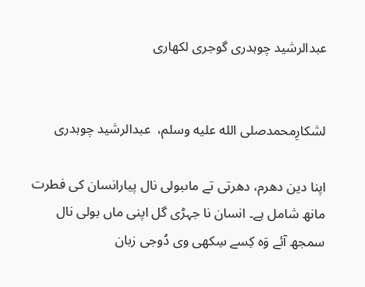عبدالرشید چوہدری گوجری لکھاری


لشکارِمحمدصلى الله عليه وسلم،  عبدالرشید چوہدری

اپنا دین دھرم، دھرتی تے ماںبولی نال پیارانسان کی فطرت مانھ شامل ہے۔ انسان نا جہڑی گل اپنی ماں بولی نال سمجھ آئے وَہ کِسے سِکھی وی دُوجی زبان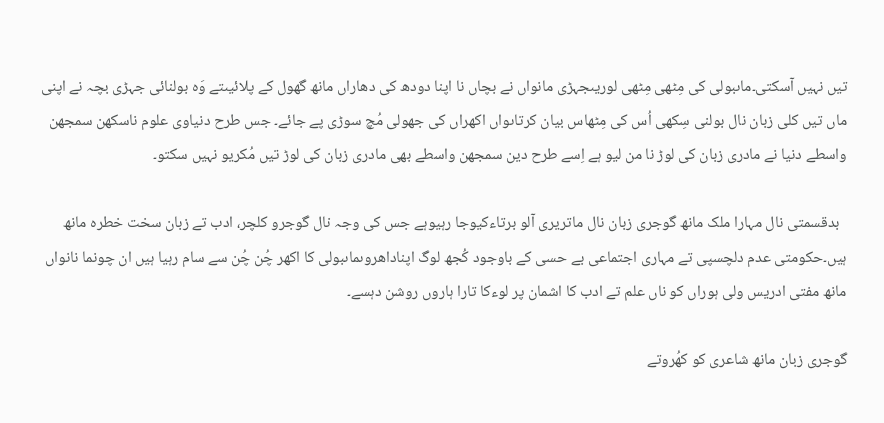تیں نہیں آسکتی۔ماںبولی کی مِٹھی مِٹھی لوریںجہڑی مانواں نے بچاں نا اپنا دودھ کی دھاراں مانھ گھول کے پلائیںتے وَہ بولنائی جہڑی بچہ نے اپنی ماں تیں کلی زبان نال بولنی سِکھی اُس کی مِٹھاس بیان کرتاںواں اکھراں کی جھولی مُچ سوڑی پے جائے۔ جس طرح دنیاوی علوم ناسکھن سمجھن واسطے دنیا نے مادری زبان کی لوڑ نا من لیو ہے اِسے طرح دین سمجھن واسطے بھی مادری زبان کی لوڑ تیں مُکریو نہیں سکتو۔

  بدقسمتی نال مہارا ملک مانھ گوجری زبان نال ماتریری آلو برتاءکیوجا رہیوہے جس کی وجہ نال گوجرو کلچر، ادب تے زبان سخت خطرہ مانھ ہیں۔حکومتی عدم دلچسپی تے مہاری اجتماعی بے حسی کے باوجود کُجھ لوگ اپناداھروںماںبولی کا اکھر چُن چُن سے سام رہیا ہیں ان چونما نانواں مانھ مفتی ادریس ولی ہوراں کو ناں علم تے ادب کا اشمان پر لوءکا تارا ہاروں روشن دہسے۔

گوجری زبان مانھ شاعری کو کھُروتے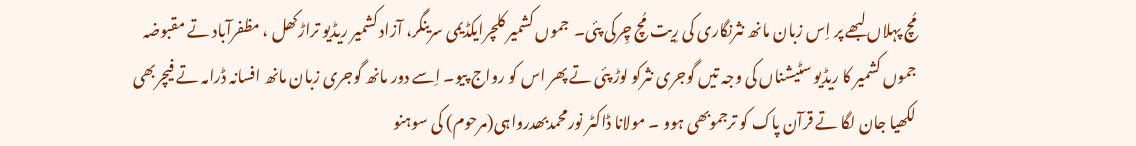مُچ پہلاں لبھے پر اِس زبان مانھ نثرنگاری کی رِیت مُچ چِرکی پئی۔  جموں کشمیر کلچرایکڈیمی سرینگر، آزاد کشمیر ریڈیو تراڑکھل ، مظفرآباد تے مقبوضہ جموں کشمیر کا ریڈیو سٹیشناں کی وجہ تیں گوجری نثرکو لوڑ پئی تے پھر اس کو رواج پیو۔ اِسے دور مانھ گوجری زبان مانھ افسانہ ڈرامہ تے فیچربھی لکھیا جان لگا تے قرآن پاک کو ترجموبھی ہوو ۔ مولانا ڈاکٹر نورمحمدبھدرواہی(مرحوم) کی سوہنو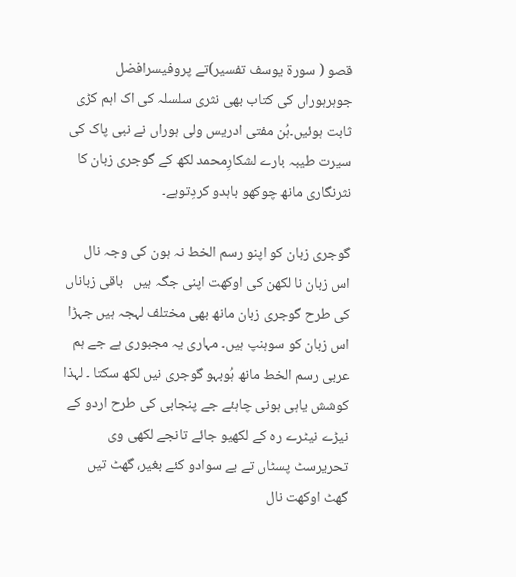قصو ( سورة یوسف تفسیر)تے پروفیسرافضل جوہرہوراں کی کتاب بھی نثری سلسلہ کی اک اہم کڑی ثابت ہوئیں۔ہُن مفتی ادریس ولی ہوراں نے نبی پاک کی سیرت طیبہ بارے لشکارِمحمد لکھ کے گوجری زبان کا نثرنگاری مانھ چوکھو باہدو کردِتوہے۔

گوجری زبان کو اپنو رسم الخط نہ ہون کی وجہ نال اس زبان نا لکھن کی اوکھت اپنی جگہ ہیں   باقی زباناں کی طرح گوجری زبان مانھ بھی مختلف لہجہ ہیں جہڑا اس زبان کو سوہنپ ہیں۔ مہاری یہ مجبوری ہے جے ہم عربی رسم الخط مانھ ہُوبہو گوجری نیں لکھ سکتا ۔ لہذا کوشش یاہی ہونی چاہئے جے پنجابی کی طرح اردو کے نیڑے نیٹرے رہ کے لکھیو جائے تانجے لکھی وی تحریرسٹ پسٹاں تے بے سوادو کئے بغیر، گھٹ تیں گھٹ اوکھت نال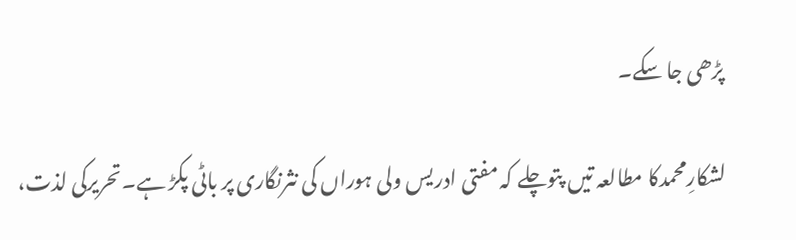پڑھی جا سکے۔

لشکارِمحمدکا مطالعہ تیں پتوچلے کہ مفتی ادریس ولی ہوراں کی نثرنگاری پر باٹی پکڑ ہے۔تحریرکی لذت،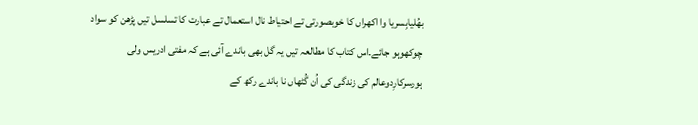بھُلیابِسریا وا اکھراں کا خوبصورتی تے احتیاط نال استعمال تے عبارت کا تسلسل تیں پڑھن کو سواد چوکھوہو جائے۔اس کتاب کا مطالعہ تیں یہ گل بھی باندے آئی ہے کہ مفتی ادریس ولی ہورسرکارِدوعالم کی زندگی کی اُن گُٹھاں نا باندے رکھ کے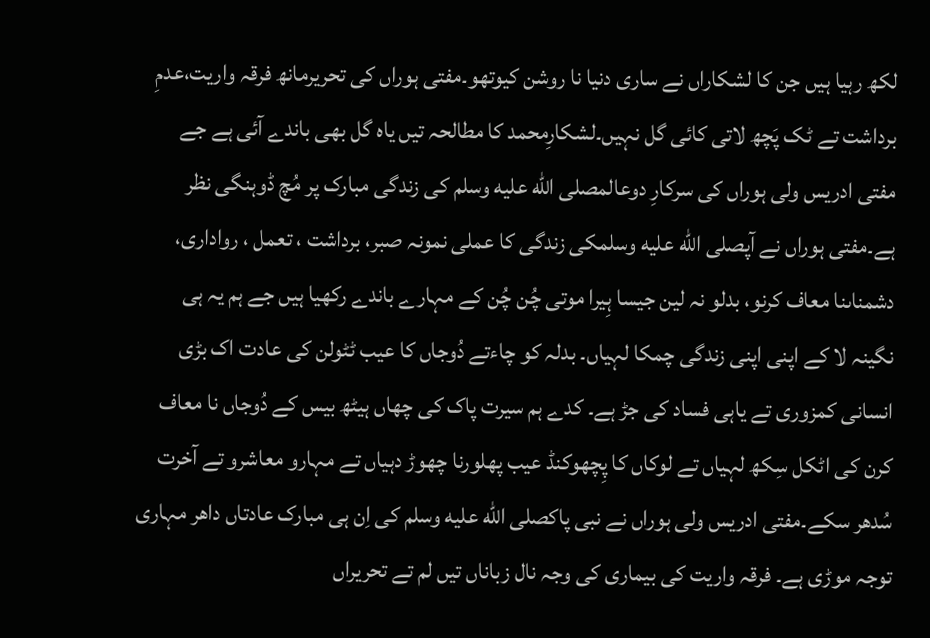لکھ رہیا ہیں جن کا لشکاراں نے ساری دنیا نا روشن کیوتھو۔مفتی ہوراں کی تحریرمانھ فرقہ واریت،عدمِ برداشت تے ٹک پَچھ لاتی کائی گل نہیں۔لشکارِمحمد کا مطالحہ تیں یاہ گل بھی باندے آئی ہے جے مفتی ادریس ولی ہوراں کی سرکارِ دوعالمصلى الله عليه وسلم کی زندگی مبارک پر مُچ ڈوہنگی نظر ہے۔مفتی ہوراں نے آپصلى الله عليه وسلمکی زندگی کا عملی نمونہ صبر، برداشت ، تعمل ، رواداری، دشمناںنا معاف کرنو، بدلو نہ لین جیسا ہِیرا موتی چُن چُن کے مہارے باندے رکھیا ہیں جے ہم یہ ہی نگینہ لا کے اپنی اپنی زندگی چمکا لہیاں۔ بدلہ کو چاءتے دُوجاں کا عیب ٹٹولن کی عادت اک بڑی انسانی کمزوری تے یاہی فساد کی جڑ ہے۔ کدے ہم سیرت پاک کی چھاں ہیٹھ بیس کے دُوجاں نا معاف کرن کی اٹکل سِکھ لہیاں تے لوکاں کا پِچھوکنڈ عیب پھلورنا چھوڑ دہیاں تے مہارو معاشرو تے آخرت سُدھر سکے۔مفتی ادریس ولی ہوراں نے نبی پاکصلى الله عليه وسلم کی اِن ہی مبارک عادتاں داھر مہاری توجہ موڑی ہے۔ فرقہ واریت کی بیماری کی وجہ نال زباناں تیں لم تے تحریراں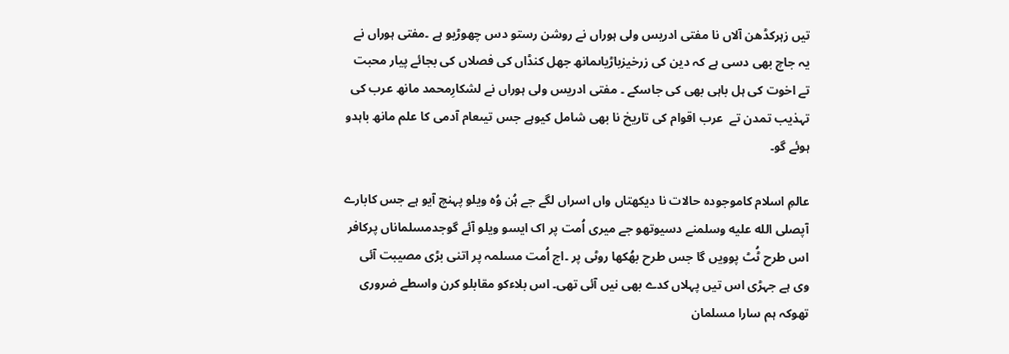تیں زہرکڈھن آلاں نا مفتی ادریس ولی ہوراں نے روشن رستو دس چھوڑیو ہے ۔مفتی ہوراں نے یہ جاچ بھی دسی ہے کہ دین کی زرخیزباڑیاںمانھ جھل کنڈاں کی فصلاں کی بجائے پیار محبت تے اخوت کی ہل باہی بھی کی جاسکے ۔ مفتی ادریس ولی ہوراں نے لشکارِمحمد مانھ عرب کی تہذیب تمدن تے  عرب اقوام کی تاریخ نا بھی شامل کیوہے جس تیںعام آدمی کا علم مانھ باہدو ہوئے گو۔

عالمِ اسلام کاموجودہ حالات نا دیکھتاں واں اسراں لگے جے ہُن وُہ ویلو پہنچ آیو ہے جس کابارے آپصلى الله عليه وسلمنے دسیوتھو جے میری اُمت پر اک ایسو ویلو آئے گوجدمسلماناں پرکافر اس طرح ٹُٹ پوویں گا جس طرح بھُکھا روٹی پر ۔اج اُمت مسلمہ پر اتنی بڑی مصیبت آئی وی ہے جہڑی اس تیں پہلاں کدے بھی نیں آئی تھی۔ اس بلاءکو مقابلو کرن واسطے ضروری تھوکہ ہم سارا مسلمان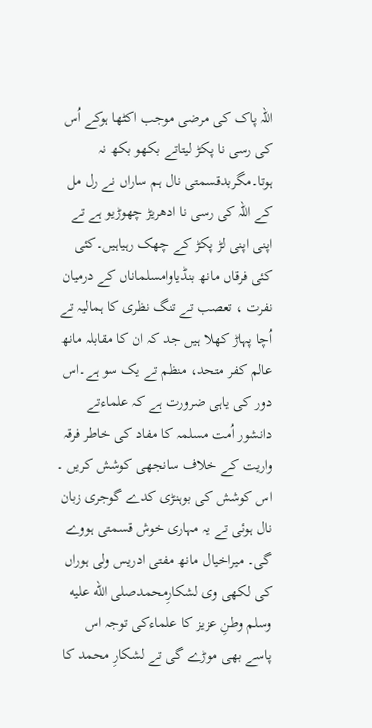اللہ پاک کی مرضی موجب اکٹھا ہوکے اُس کی رسی نا پکڑ لیتاتے بکھو بکھ نہ ہوتا۔مگربدقسمتی نال ہم ساراں نے رل مل کے اللہ کی رسی نا ادھریڑ چھوڑیو ہے تے اپنی اپنی لڑ پکڑ کے چھک رہیاہیں۔کئی کئی فرقاں مانھ بنڈیاوامسلماناں کے درمیان نفرت ، تعصب تے تنگ نظری کا ہمالیہ تے اُچا پہاڑ کھلا ہیں جد کہ ان کا مقابلہ مانھ عالم کفر متحد، منظم تے یک سو ہے۔اس دور کی یاہی ضرورت ہے کہ علماءتے دانشور اُمت مسلمہ کا مفاد کی خاطر فرقہ واریت کے خلاف سانجھی کوشش کریں ۔ اس کوشش کی بوہنڑی کدے گوجری زبان نال ہوئی تے یہ مہاری خوش قسمتی ہووے گی۔ میراخیال مانھ مفتی ادریس ولی ہوراں کی لکھی وی لشکارِمحمدصلى الله عليه وسلم وطنِ عزیز کا علماءکی توجہ اس پاسے بھی موڑے گی تے لشکارِ محمد کا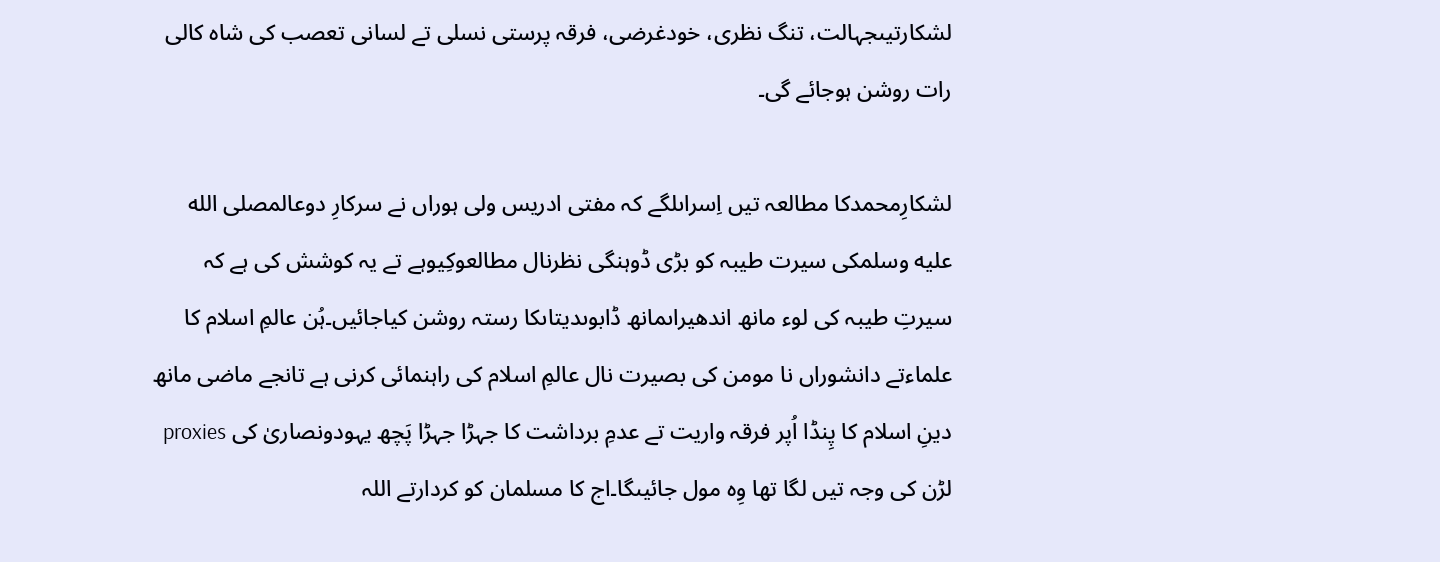لشکارتیںجہالت، تنگ نظری، خودغرضی، فرقہ پرستی نسلی تے لسانی تعصب کی شاہ کالی رات روشن ہوجائے گی۔

لشکارِمحمدکا مطالعہ تیں اِسراںلگے کہ مفتی ادریس ولی ہوراں نے سرکارِ دوعالمصلى الله عليه وسلمکی سیرت طیبہ کو بڑی ڈوہنگی نظرنال مطالعوکِیوہے تے یہ کوشش کی ہے کہ سیرتِ طیبہ کی لوء مانھ اندھیراںمانھ ڈابوںدیتاںکا رستہ روشن کیاجائیں۔ہُن عالمِ اسلام کا علماءتے دانشوراں نا مومن کی بصیرت نال عالمِ اسلام کی راہنمائی کرنی ہے تانجے ماضی مانھ دینِ اسلام کا پِنڈا اُپر فرقہ واریت تے عدمِ برداشت کا جہڑا جہڑا پَچھ یہودونصاریٰ کی proxies لڑن کی وجہ تیں لگا تھا وِہ مول جائیںگا۔اج کا مسلمان کو کردارتے اللہ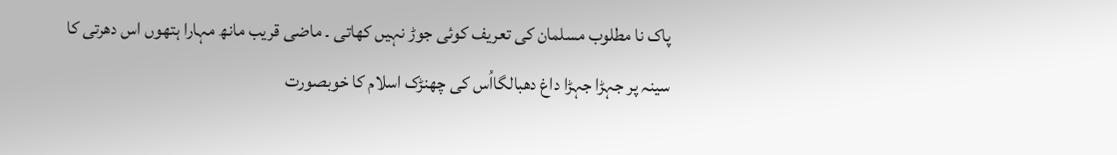پاک نا مطلوب مسلمان کی تعریف کوئی جوڑ نہیں کھاتی ۔ ماضی قریب مانھ مہارا ہتھوں اس دھرتی کا سینہ پر جہڑا جہڑا داغ دھبالگااُس کی چھنڑک اسلام کا خوبصورت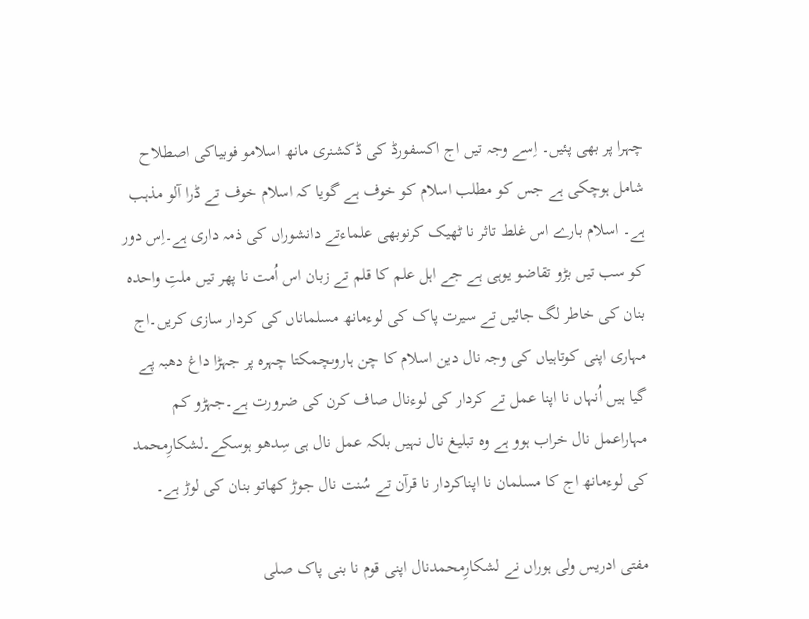چہرا پر بھی پئیں۔ اِسے وجہ تیں اج اکسفورڈ کی ڈکشنری مانھ اسلامو فوبیاکی اصطلاح شامل ہوچکی ہے جس کو مطلب اسلام کو خوف ہے گویا کہ اسلام خوف تے ڈرا آلو مذہب ہے۔ اسلام بارے اس غلط تاثر نا ٹھیک کرنوبھی علماءتے دانشوراں کی ذمہ داری ہے۔اِس دور کو سب تیں بڑو تقاضو یوہی ہے جے اہل علم کا قلم تے زبان اس اُمت نا پھر تیں ملتِ واحدہ بنان کی خاطر لگ جائیں تے سیرت پاک کی لوءمانھ مسلماناں کی کردار سازی کریں۔اج مہاری اپنی کوتاہیاں کی وجہ نال دین اسلام کا چن ہاروںچمکتا چہرہ پر جہڑا داغ دھبہ پے گیا ہیں اُنہاں نا اپنا عمل تے کردار کی لوءنال صاف کرن کی ضرورت ہے۔جہڑو کم مہاراعمل نال خراب ہوو ہے وہ تبلیغ نال نہیں بلکہ عمل نال ہی سِدھو ہوسکے۔لشکارِمحمد کی لوءمانھ اج کا مسلمان نا اپناکردار نا قرآن تے سُنت نال جوڑ کھاتو بنان کی لوڑ ہے۔

مفتی ادریس ولی ہوراں نے لشکارِمحمدنال اپنی قوم نا بنی پاک صلى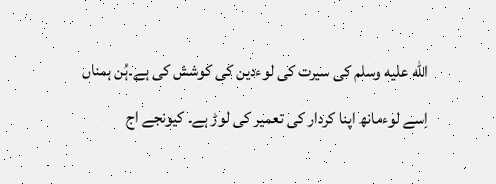الله عليه وسلم کی سیرت کی لوءدین کی کوشش کی ہے۔ہُن ہمناں اِسے لوءمانھ اپنا کردار کی تعمیر کی لوڑ ہے۔ کیونجے اج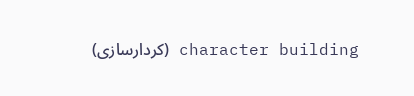character building (کردارسازی)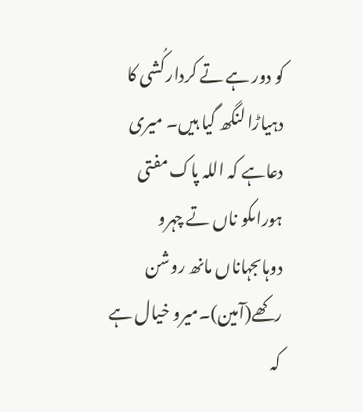کو دور ہے تے کردار کُشی کا دہیاڑا لنگھ گیا ہیں۔ میری دعاہے کہ اللہ پاک مفتی ہوراںکو ناں تے چہرو دوہاںجہاناں مانھ روشن رکھے(آمین)۔میرو خیال ہے کہ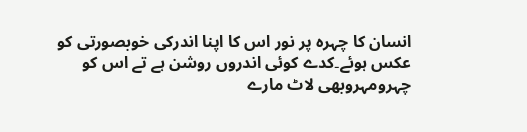انسان کا چہرہ پر نور اس کا اپنا اندرکی خوبصورتی کو عکس ہوئے۔کدے کوئی اندروں روشن ہے تے اس کو چہرومہروبھی لاٹ مارے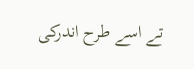تے اسے طرح اندرکی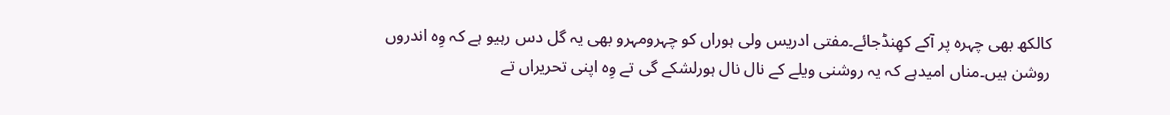کالکھ بھی چہرہ پر آکے کھِنڈجائے۔مفتی ادریس ولی ہوراں کو چہرومہرو بھی یہ گل دس رہیو ہے کہ وِہ اندروں روشن ہیں۔مناں امیدہے کہ یہ روشنی ویلے کے نال نال ہورلشکے گی تے وِہ اپنی تحریراں تے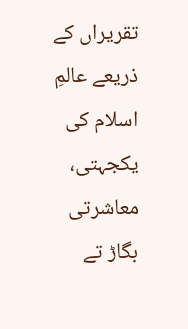تقریراں کے ذریعے عالمِ اسلام کی یکجہتی، معاشرتی بگاڑ تے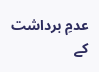عدمِ برداشت کے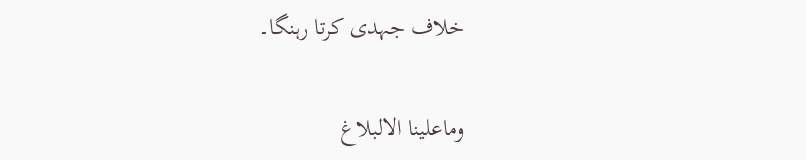خلاف جہدی کرتا رہنگا۔

وماعلینا الالبلاغ